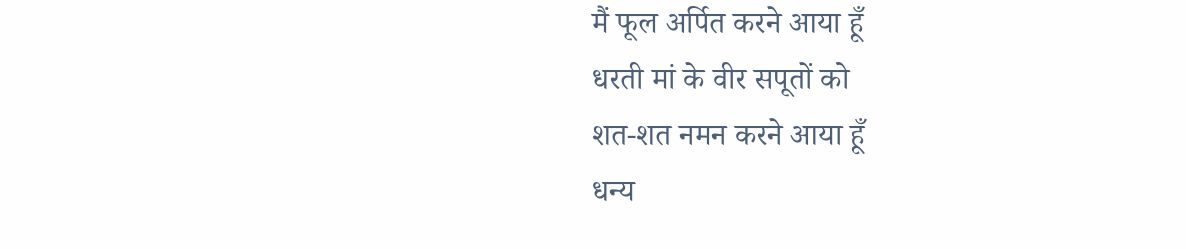मैं फूल अर्पित करने आया हूँ
धरती मां के वीर सपूतों को
शत-शत नमन करने आया हूँ
धन्य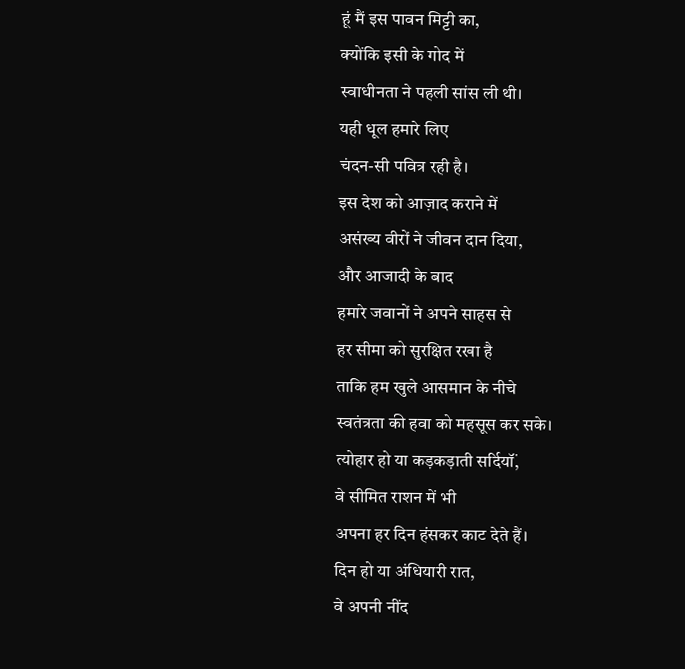हूं मैं इस पावन मिट्टी का,
क्योंकि इसी के गोद में
स्वाधीनता ने पहली सांस ली थी।
यही धूल हमारे लिए
चंदन-सी पवित्र रही है।
इस देश को आज़ाद कराने में
असंख्य वीरों ने जीवन दान दिया,
और आजादी के बाद
हमारे जवानों ने अपने साहस से
हर सीमा को सुरक्षित रखा है
ताकि हम खुले आसमान के नीचे
स्वतंत्रता की हवा को महसूस कर सके।
त्योहार हो या कड़कड़ाती सर्दियॉं,
वे सीमित राशन में भी
अपना हर दिन हंसकर काट देते हैं।
दिन हो या अंधियारी रात,
वे अपनी नींद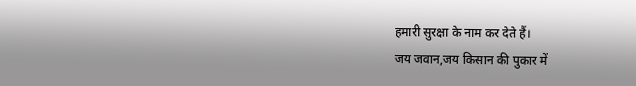हमारी सुरक्षा के नाम कर देते हैं।
जय जवान,जय किसान की पुकार में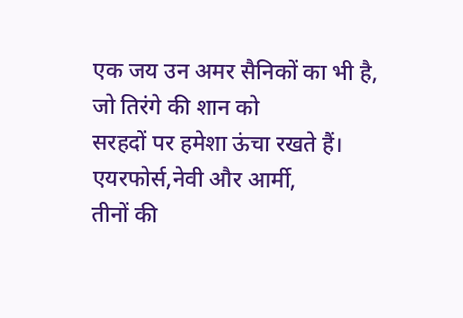एक जय उन अमर सैनिकों का भी है,
जो तिरंगे की शान को
सरहदों पर हमेशा ऊंचा रखते हैं।
एयरफोर्स,नेवी और आर्मी,
तीनों की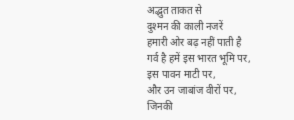अद्भुत ताकत से
दुश्मन की काली नजरें
हमारी ओर बढ़ नहीं पाती है
गर्व है हमें इस भारत भूमि पर,
इस पावन माटी पर,
और उन जाबांज वीरों पर,
जिनकी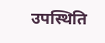उपस्थिति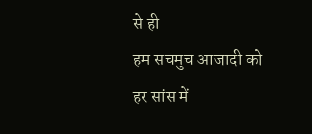से ही
हम सचमुच आजादी को
हर सांस में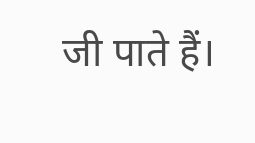जी पाते हैं।